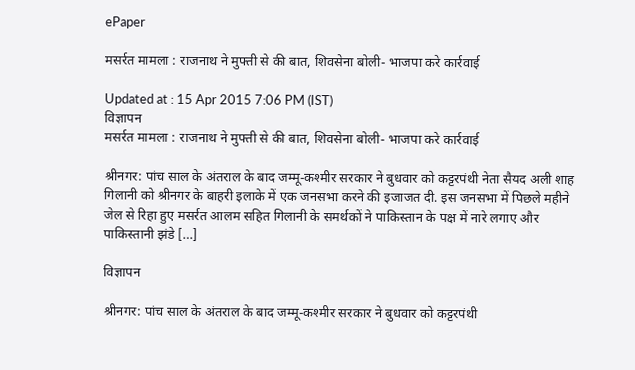ePaper

मसर्रत मामला : राजनाथ ने मुफ्ती से की बात, शिवसेना बोली- भाजपा करे कार्रवाई

Updated at : 15 Apr 2015 7:06 PM (IST)
विज्ञापन
मसर्रत मामला : राजनाथ ने मुफ्ती से की बात, शिवसेना बोली- भाजपा करे कार्रवाई

श्रीनगर: पांच साल के अंतराल के बाद जम्मू-कश्मीर सरकार ने बुधवार को कट्टरपंथी नेता सैयद अली शाह गिलानी को श्रीनगर के बाहरी इलाके में एक जनसभा करने की इजाजत दी. इस जनसभा में पिछले महीने जेल से रिहा हुए मसर्रत आलम सहित गिलानी के समर्थकों ने पाकिस्तान के पक्ष में नारे लगाए और पाकिस्तानी झंडे […]

विज्ञापन

श्रीनगर: पांच साल के अंतराल के बाद जम्मू-कश्मीर सरकार ने बुधवार को कट्टरपंथी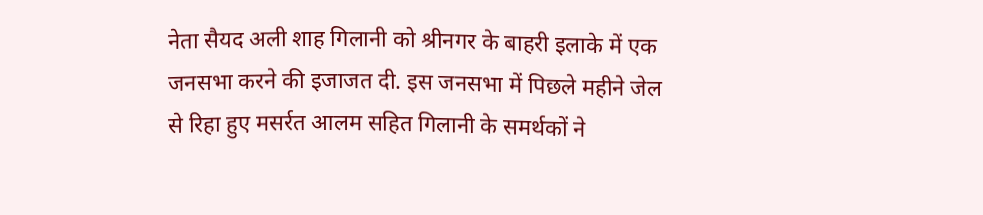नेता सैयद अली शाह गिलानी को श्रीनगर के बाहरी इलाके में एक जनसभा करने की इजाजत दी. इस जनसभा में पिछले महीने जेल से रिहा हुए मसर्रत आलम सहित गिलानी के समर्थकों ने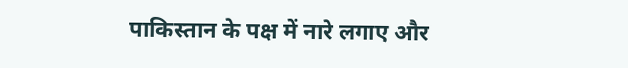पाकिस्तान के पक्ष में नारे लगाए और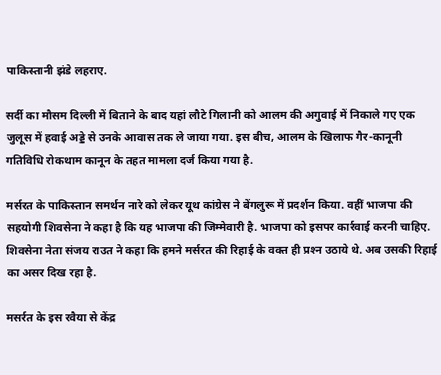पाकिस्तानी झंडे लहराए.

सर्दी का मौसम दिल्ली में बिताने के बाद यहां लौटे गिलानी को आलम की अगुवाई में निकाले गए एक जुलूस में हवाई अड्डे से उनके आवास तक ले जाया गया. इस बीच, आलम के खिलाफ गैर-कानूनी गतिविधि रोकथाम कानून के तहत मामला दर्ज किया गया है.

मर्सरत के पाकिस्तान समर्थन नारे को लेकर यूथ कांग्रेस ने बेंगलुरू में प्रदर्शन किया. वहीं भाजपा की सहयोगी शिवसेना ने कहा है कि यह भाजपा की जिम्मेवारी है. भाजपा को इसपर कार्रवाई करनी चाहिए. शिवसेना नेता संजय राउत ने कहा कि हमने मर्सरत की रिहाई के वक्त ही प्रश्‍न उठाये थे. अब उसकी रिहाई का असर दिख रहा है.

मसर्रत के इस रवैया से केंद्र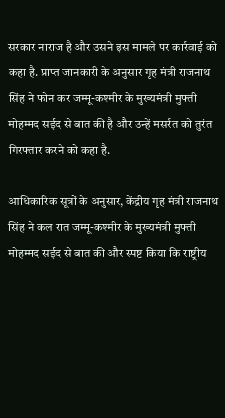सरकार नाराज है और उसने इस मामले पर कार्रवाई को कहा है. प्राप्त जानकारी के अनुसार गृह मंत्री राजनाथ सिंह ने फोन कर जम्मू-कश्मीर के मुख्यमंत्री मुफ्ती मोहम्मद सईद से बात की है और उन्हें मसर्रत को तुरंत गिरफ्तार करने को कहा है.

आधिकारिक सूत्रों के अनुसार, केंद्रीय गृह मंत्री राजनाथ सिंह ने कल रात जम्मू-कश्मीर के मुख्यमंत्री मुफ्ती मोहम्मद सईद से बात की और स्पष्ट किया कि राष्ट्रीय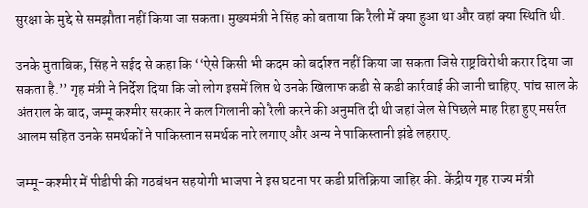सुरक्षा के मुद्दे से समझौता नहीं किया जा सकता। मुख्यमंत्री ने सिंह को बताया कि रैली में क्या हुआ था और वहां क्या स्थिति थी.

उनके मुताबिक, सिंह ने सईद से कहा कि ‘‘ऐसे किसी भी कदम को बर्दाश्त नहीं किया जा सकता जिसे राष्ट्रविरोधी करार दिया जा सकता है.’’ गृह मंत्री ने निर्देश दिया कि जो लोग इसमें लिप्त थे उनके खिलाफ कडी से कडी कार्रवाई की जानी चाहिए. पांच साल के अंतराल के बाद, जम्मू कश्मीर सरकार ने कल गिलानी को रैली करने की अनुमति दी थी जहां जेल से पिछले माह रिहा हुए मसर्रत आलम सहित उनके समर्थकों ने पाकिस्तान समर्थक नारे लगाए और अन्य ने पाकिस्तानी झंडे लहराए.

जम्मू-कश्मीर में पीडीपी की गठबंधन सहयोगी भाजपा ने इस घटना पर कडी प्रतिक्रिया जाहिर की. केंद्रीय गृह राज्य मंत्री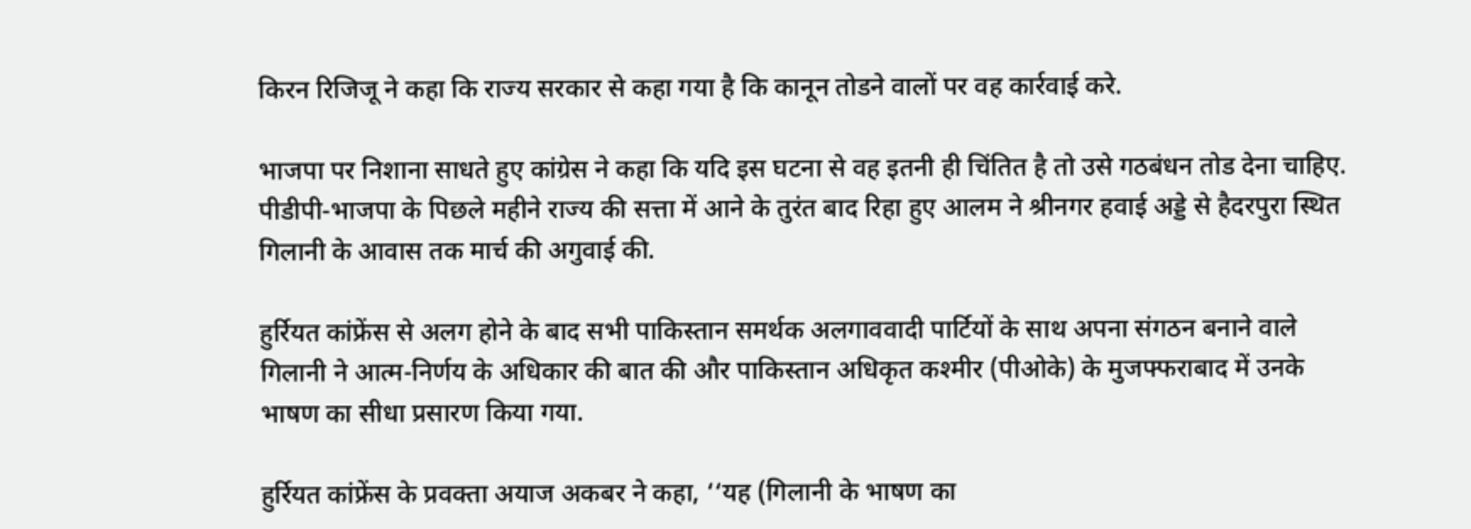किरन रिजिजू ने कहा कि राज्य सरकार से कहा गया है कि कानून तोडने वालों पर वह कार्रवाई करे.

भाजपा पर निशाना साधते हुए कांग्रेस ने कहा कि यदि इस घटना से वह इतनी ही चिंतित है तो उसे गठबंधन तोड देना चाहिए. पीडीपी-भाजपा के पिछले महीने राज्य की सत्ता में आने के तुरंत बाद रिहा हुए आलम ने श्रीनगर हवाई अड्डे से हैदरपुरा स्थित गिलानी के आवास तक मार्च की अगुवाई की.

हुर्रियत कांफ्रेंस से अलग होने के बाद सभी पाकिस्तान समर्थक अलगाववादी पार्टियों के साथ अपना संगठन बनाने वाले गिलानी ने आत्म-निर्णय के अधिकार की बात की और पाकिस्तान अधिकृत कश्मीर (पीओके) के मुजफ्फराबाद में उनके भाषण का सीधा प्रसारण किया गया.

हुर्रियत कांफ्रेंस के प्रवक्ता अयाज अकबर ने कहा, ‘‘यह (गिलानी के भाषण का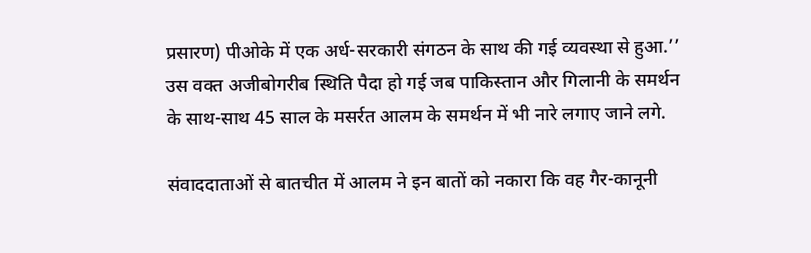प्रसारण) पीओके में एक अर्ध-सरकारी संगठन के साथ की गई व्यवस्था से हुआ.’’ उस वक्त अजीबोगरीब स्थिति पैदा हो गई जब पाकिस्तान और गिलानी के समर्थन के साथ-साथ 45 साल के मसर्रत आलम के समर्थन में भी नारे लगाए जाने लगे.

संवाददाताओं से बातचीत में आलम ने इन बातों को नकारा कि वह गैर-कानूनी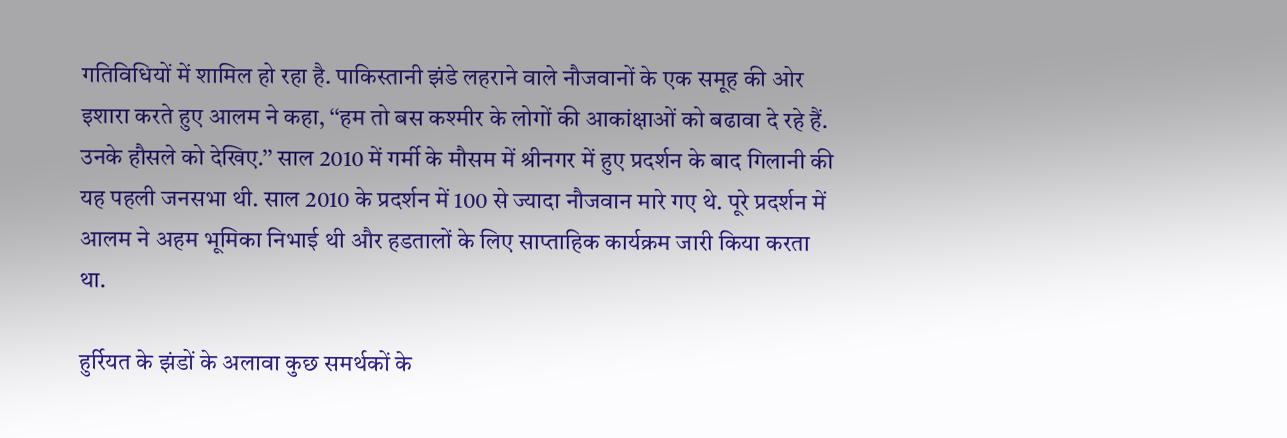गतिविधियों में शामिल हो रहा है. पाकिस्तानी झंडे लहराने वाले नौजवानों के एक समूह की ओर इशारा करते हुए आलम ने कहा, ‘‘हम तो बस कश्मीर के लोगों की आकांक्षाओं को बढावा दे रहे हैं. उनके हौसले को देखिए.’’ साल 2010 में गर्मी के मौसम में श्रीनगर में हुए प्रदर्शन के बाद गिलानी की यह पहली जनसभा थी. साल 2010 के प्रदर्शन में 100 से ज्यादा नौजवान मारे गए थे. पूरे प्रदर्शन में आलम ने अहम भूमिका निभाई थी और हडतालों के लिए साप्ताहिक कार्यक्रम जारी किया करता था.

हुर्रियत के झंडों के अलावा कुछ समर्थकों के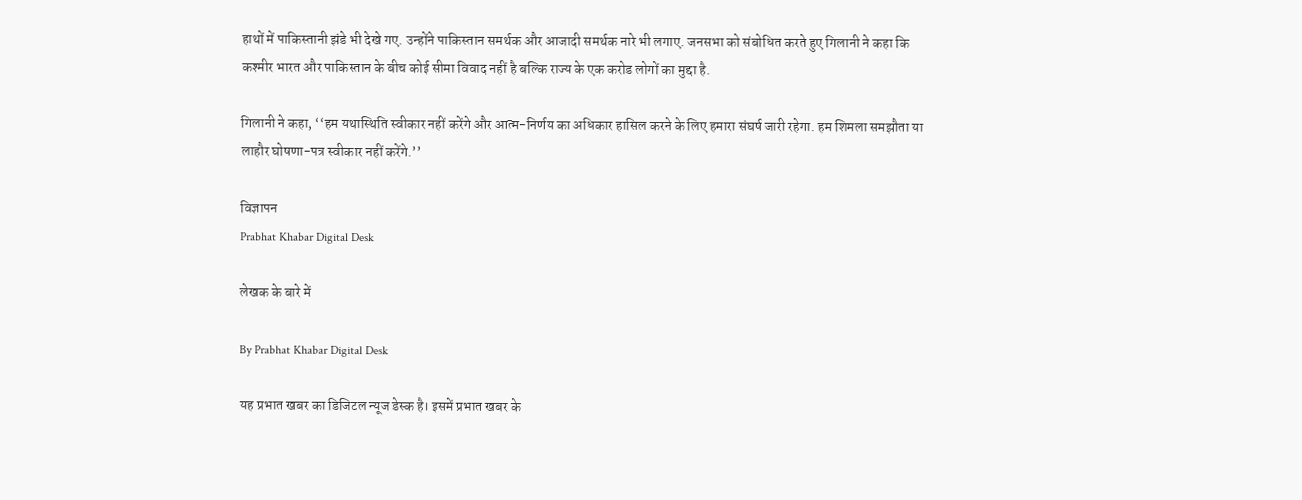हाथों में पाकिस्तानी झंडे भी देखे गए. उन्होंने पाकिस्तान समर्थक और आजादी समर्थक नारे भी लगाए. जनसभा को संबोधित करते हुए गिलानी ने कहा कि कश्मीर भारत और पाकिस्तान के बीच कोई सीमा विवाद नहीं है बल्कि राज्य के एक करोड लोगों का मुद्दा है.

गिलानी ने कहा, ‘‘हम यथास्थिति स्वीकार नहीं करेंगे और आत्म-निर्णय का अधिकार हासिल करने के लिए हमारा संघर्ष जारी रहेगा. हम शिमला समझौता या लाहौर घोषणा-पत्र स्वीकार नहीं करेंगे.’’

विज्ञापन
Prabhat Khabar Digital Desk

लेखक के बारे में

By Prabhat Khabar Digital Desk

यह प्रभात खबर का डिजिटल न्यूज डेस्क है। इसमें प्रभात खबर के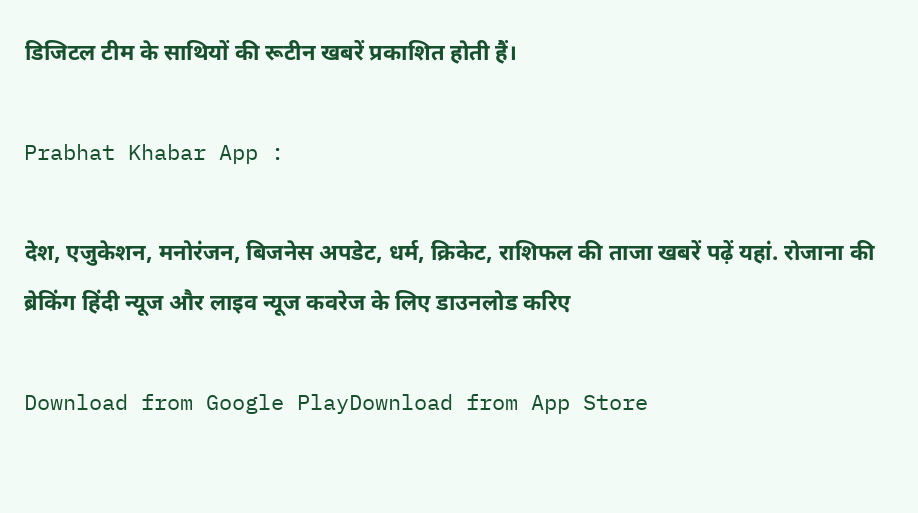डिजिटल टीम के साथियों की रूटीन खबरें प्रकाशित होती हैं।

Prabhat Khabar App :

देश, एजुकेशन, मनोरंजन, बिजनेस अपडेट, धर्म, क्रिकेट, राशिफल की ताजा खबरें पढ़ें यहां. रोजाना की ब्रेकिंग हिंदी न्यूज और लाइव न्यूज कवरेज के लिए डाउनलोड करिए

Download from Google PlayDownload from App Store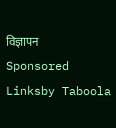विज्ञापन
Sponsored Linksby Taboola